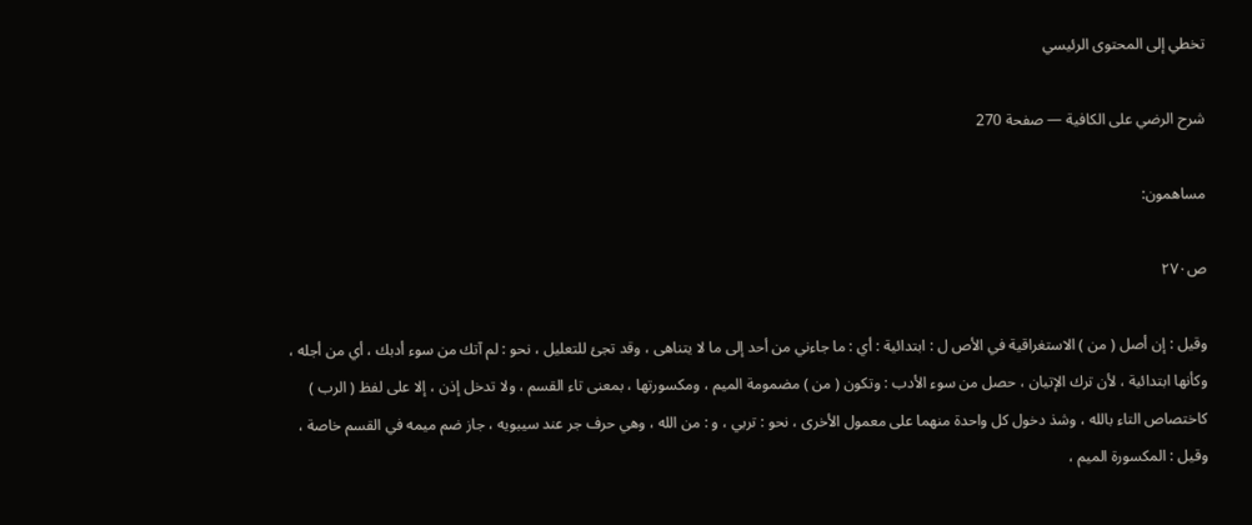تخطي إلى المحتوى الرئيسي

شرح الرضي على الكافية — صفحة 270

مساهمون:

ص٢٧٠

وقيل : إن أصل ( من ) الاستغراقية في الأص ل : ابتدائية : أي : ما جاءني من أحد إلى ما لا يتناهى ، وقد تجئ للتعليل ، نحو : لم آتك من سوء أدبك ، أي من أجله ، وكأنها ابتدائية ، لأن ترك الإتيان ، حصل من سوء الأدب : وتكون ( من ) مضمومة الميم ، ومكسورتها ، بمعنى تاء القسم ، ولا تدخل إذن ، إلا على لفظ ( الرب ) كاختصاص التاء بالله ، وشذ دخول كل واحدة منهما على معمول الأخرى ، نحو : تربي ، و : من الله ، وهي حرف جر عند سيبويه ، جاز ضم ميمه في القسم خاصة ، وقيل : المكسورة الميم ،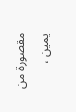مقصورة من يمين ،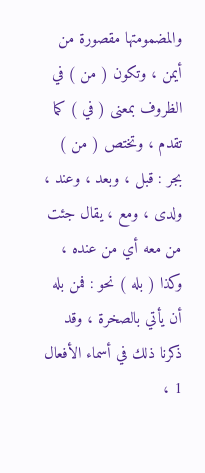والمضمومتها مقصورة من أيمن ، وتكون ( من ) في الظروف بمعنى ( في ) كما تقدم ، وتختص ( من ) بجر : قبل ، وبعد ، وعند ، ولدى ، ومع ، يقال جئت من معه أي من عنده ، وكذا ( بله ) نحو : فمن بله أن يأتي بالصخرة ، وقد ذكرنا ذلك في أسماء الأفعال 1 ،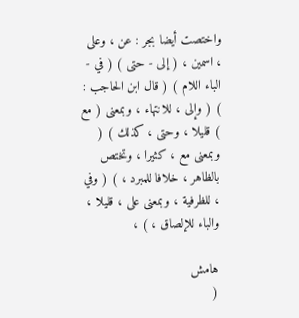واختصت أيضا بجر : عن ، وعلى ، اسمين ، ( إلى - حتى ) ( في - الباء اللام ) ( قال ابن الحاجب : ) ( وإلى ، للانتهاء ، وبمعنى ( مع ) قليلا ، وحتى ، كذلك ) ( وبمعنى مع ، كثيرا ، وتختص بالظاهر ، خلافا للمبرد ، ) ( وفي ، للظرفية ، وبمعنى على ، قليلا ، والباء للإلصاق ، ) ،

هامش
(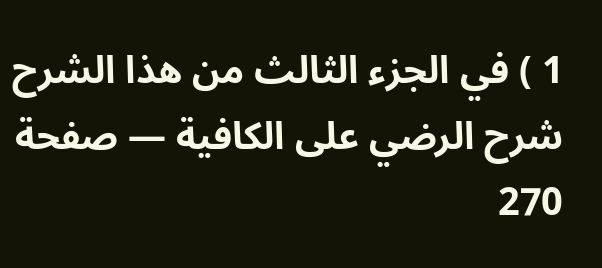1 ) في الجزء الثالث من هذا الشرح
شرح الرضي على الكافية — صفحة 270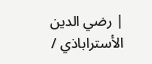| رضي الدين الأستراباذي /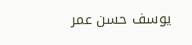يوسف حسن عمر